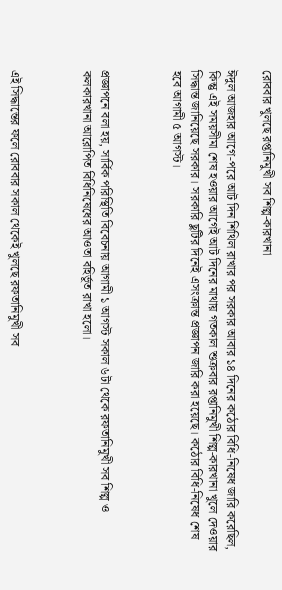রোববার খুলছে রপ্তানিমুখী সব শিল্প-কারখানা

ঈদুল আজহার আগে-পরে আট দিন শিথিল রাখার পর সরকার আবার ১৪ দিনের কঠোর বিধি-নিষেধ জারি করেছিল, কিন্তু এই সময়সীমা শেষ হওয়ার আগেই আট দিনের মাথায় গতকাল শুক্রবার রপ্তানিমুখী শিল্প-কারখানা খুলে দেওয়ার সিদ্ধান্ত জানিয়েছে সরকার। সরকারি ছুটির দিনেই এসংক্রান্ত প্রজ্ঞাপন জারি করা হয়েছে। কঠোর বিধি-নিষেধ শেষ হবে আগামী ৫ আগস্ট।



প্রজ্ঞাপনে বলা হয়, সার্বিক পরিস্থিতি বিবেচনায় আগামী ১ আগস্ট সকাল ৬টা থেকে রফতানিমুখী সব শিল্প ও কলকারখানা আরোপিত বিধিনিষেধের আওতা বহির্ভূত রাখা হলো।



এই সিদ্ধান্তের ফলে রোববার সকাল থেকেই খুলছে রফতানিমুখী সব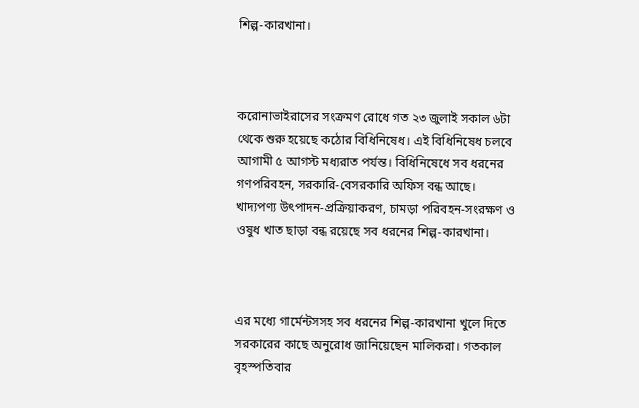শিল্প-কারখানা।



করোনাভাইরাসের সংক্রমণ রোধে গত ২৩ জুলাই সকাল ৬টা থেকে শুরু হয়েছে কঠোর বিধিনিষেধ। এই বিধিনিষেধ চলবে আগামী ৫ আগস্ট মধ্যরাত পর্যন্ত। বিধিনিষেধে সব ধরনের গণপরিবহন, সরকারি-বেসরকারি অফিস বন্ধ আছে। খাদ্যপণ্য উৎপাদন-প্রক্রিয়াকরণ, চামড়া পরিবহন-সংরক্ষণ ও ওষুধ খাত ছাড়া বন্ধ রয়েছে সব ধরনের শিল্প-কারখানা।



এর মধ্যে গার্মেন্টসসহ সব ধরনের শিল্প-কারখানা খুলে দিতে সরকারের কাছে অনুরোধ জানিয়েছেন মালিকরা। গতকাল বৃহস্পতিবার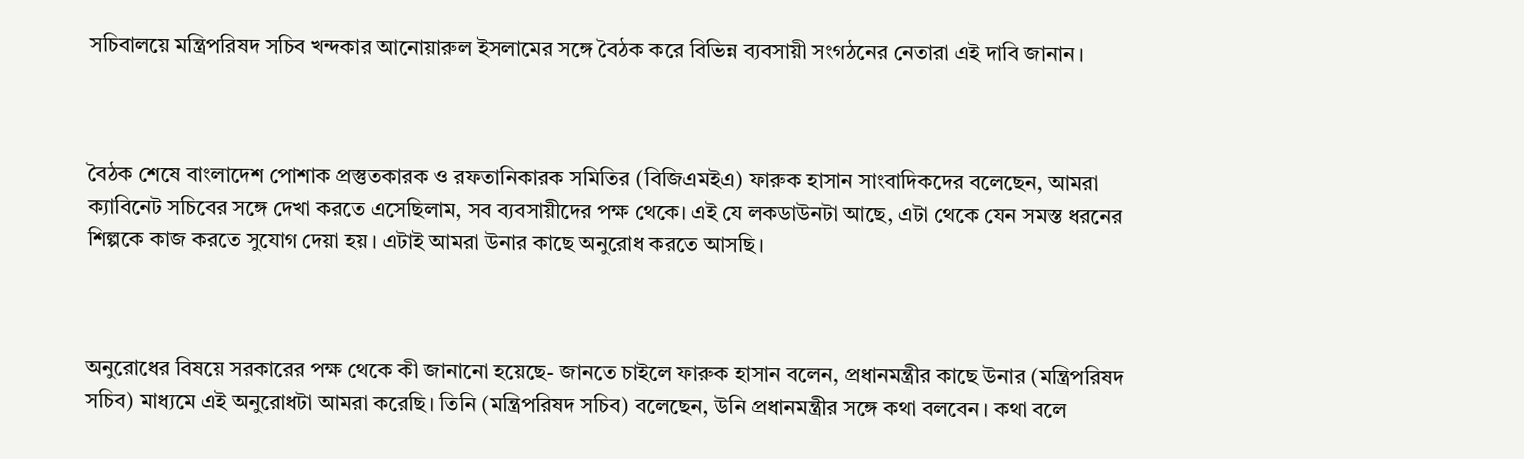সচিবালয়ে মন্ত্রিপরিষদ সচিব খন্দকার আনোয়ারুল ইসলামের সঙ্গে বৈঠক করে বিভিন্ন ব্যবসায়ী সংগঠনের নেতারা এই দাবি জানান।



বৈঠক শেষে বাংলাদেশ পোশাক প্রস্তুতকারক ও রফতানিকারক সমিতির (বিজিএমইএ) ফারুক হাসান সাংবাদিকদের বলেছেন, আমরা ক্যাবিনেট সচিবের সঙ্গে দেখা করতে এসেছিলাম, সব ব্যবসায়ীদের পক্ষ থেকে। এই যে লকডাউনটা আছে, এটা থেকে যেন সমস্ত ধরনের শিল্পকে কাজ করতে সুযোগ দেয়া হয়। এটাই আমরা উনার কাছে অনুরোধ করতে আসছি।



অনুরোধের বিষয়ে সরকারের পক্ষ থেকে কী জানানো হয়েছে- জানতে চাইলে ফারুক হাসান বলেন, প্রধানমন্ত্রীর কাছে উনার (মন্ত্রিপরিষদ সচিব) মাধ্যমে এই অনুরোধটা আমরা করেছি। তিনি (মন্ত্রিপরিষদ সচিব) বলেছেন, উনি প্রধানমন্ত্রীর সঙ্গে কথা বলবেন। কথা বলে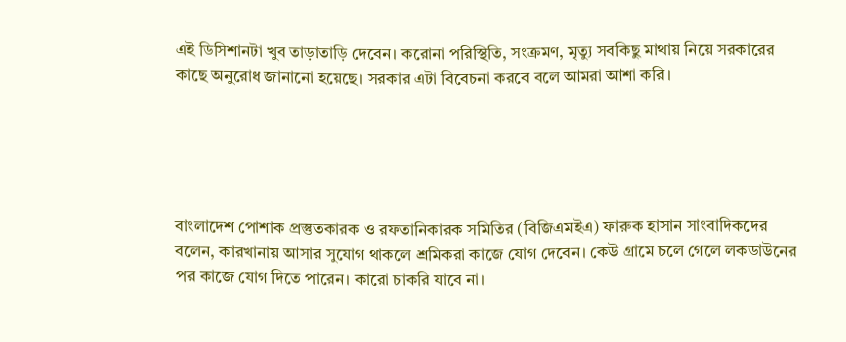এই ডিসিশানটা খুব তাড়াতাড়ি দেবেন। করোনা পরিস্থিতি, সংক্রমণ, মৃত্যু সবকিছু মাথায় নিয়ে সরকারের কাছে অনুরোধ জানানো হয়েছে। সরকার এটা বিবেচনা করবে বলে আমরা আশা করি।





বাংলাদেশ পোশাক প্রস্তুতকারক ও রফতানিকারক সমিতির (বিজিএমইএ) ফারুক হাসান সাংবাদিকদের বলেন, কারখানায় আসার সুযোগ থাকলে শ্রমিকরা কাজে যোগ দেবেন। কেউ গ্রামে চলে গেলে লকডাউনের পর কাজে যোগ দিতে পারেন। কারো চাকরি যাবে না।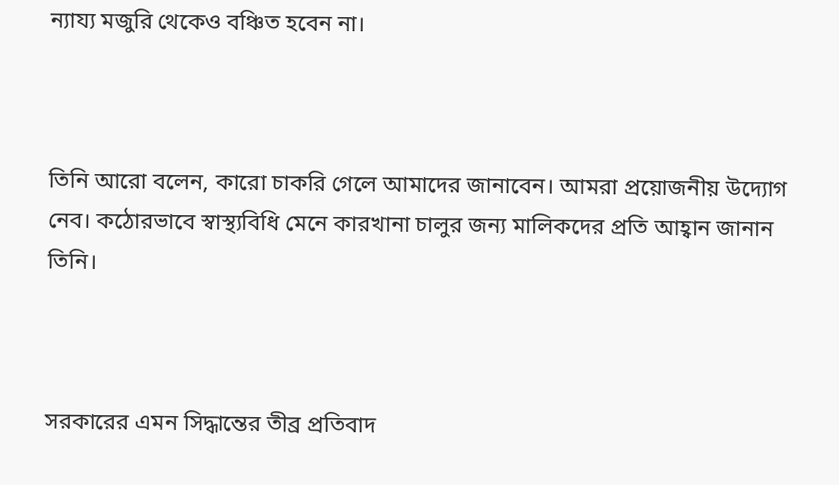ন্যায্য মজুরি থেকেও বঞ্চিত হবেন না।



তিনি আরো বলেন, কারো চাকরি গেলে আমাদের জানাবেন। আমরা প্রয়োজনীয় উদ্যোগ নেব। কঠোরভাবে স্বাস্থ্যবিধি মেনে কারখানা চালুর জন্য মালিকদের প্রতি আহ্বান জানান তিনি।



সরকারের এমন সিদ্ধান্তের তীব্র প্রতিবাদ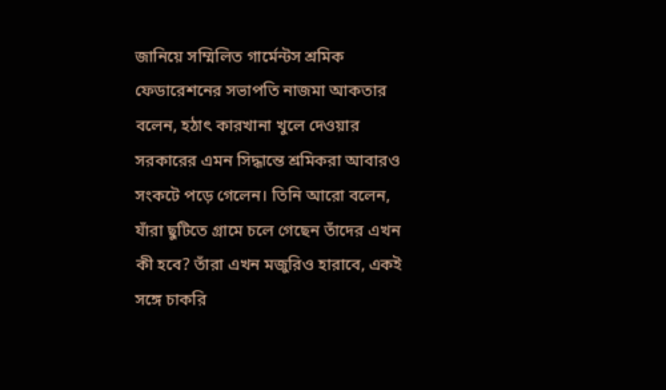জানিয়ে সম্মিলিত গার্মেন্টস শ্রমিক ফেডারেশনের সভাপতি নাজমা আকতার বলেন, হঠাৎ কারখানা খুলে দেওয়ার সরকারের এমন সিদ্ধান্তে শ্রমিকরা আবারও সংকটে পড়ে গেলেন। তিনি আরো বলেন, যাঁরা ছুটিতে গ্রামে চলে গেছেন তাঁদের এখন কী হবে? তাঁরা এখন মজুরিও হারাবে, একই সঙ্গে চাকরি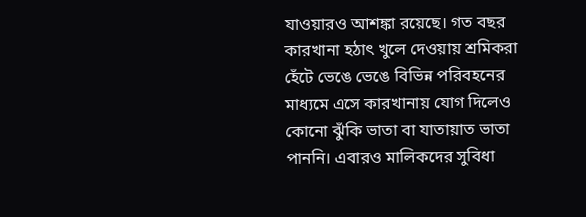যাওয়ারও আশঙ্কা রয়েছে। গত বছর কারখানা হঠাৎ খুলে দেওয়ায় শ্রমিকরা হেঁটে ভেঙে ভেঙে বিভিন্ন পরিবহনের মাধ্যমে এসে কারখানায় যোগ দিলেও কোনো ঝুঁকি ভাতা বা যাতায়াত ভাতা পাননি। এবারও মালিকদের সুবিধা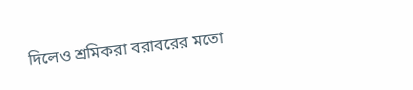দিলেও শ্রমিকরা বরাবরের মতো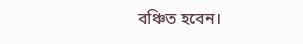বঞ্চিত হবেন।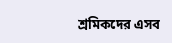শ্রমিকদের এসব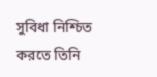সুবিধা নিশ্চিত করতে তিনি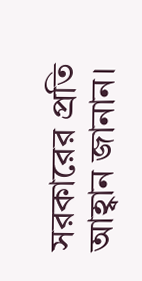সরকারের প্রতি আহ্বান জানান।